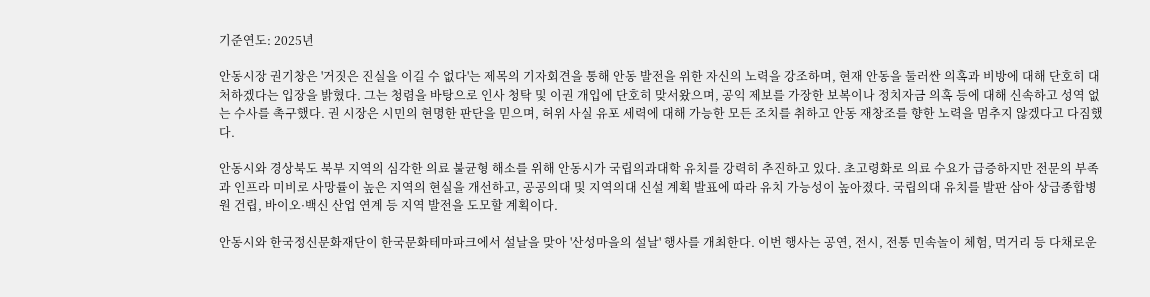기준연도: 2025년

안동시장 권기창은 '거짓은 진실을 이길 수 없다'는 제목의 기자회견을 통해 안동 발전을 위한 자신의 노력을 강조하며, 현재 안동을 둘러싼 의혹과 비방에 대해 단호히 대처하겠다는 입장을 밝혔다. 그는 청렴을 바탕으로 인사 청탁 및 이권 개입에 단호히 맞서왔으며, 공익 제보를 가장한 보복이나 정치자금 의혹 등에 대해 신속하고 성역 없는 수사를 촉구했다. 권 시장은 시민의 현명한 판단을 믿으며, 허위 사실 유포 세력에 대해 가능한 모든 조치를 취하고 안동 재창조를 향한 노력을 멈추지 않겠다고 다짐했다.

안동시와 경상북도 북부 지역의 심각한 의료 불균형 해소를 위해 안동시가 국립의과대학 유치를 강력히 추진하고 있다. 초고령화로 의료 수요가 급증하지만 전문의 부족과 인프라 미비로 사망률이 높은 지역의 현실을 개선하고, 공공의대 및 지역의대 신설 계획 발표에 따라 유치 가능성이 높아졌다. 국립의대 유치를 발판 삼아 상급종합병원 건립, 바이오·백신 산업 연계 등 지역 발전을 도모할 계획이다.

안동시와 한국정신문화재단이 한국문화테마파크에서 설날을 맞아 '산성마을의 설날' 행사를 개최한다. 이번 행사는 공연, 전시, 전통 민속놀이 체험, 먹거리 등 다채로운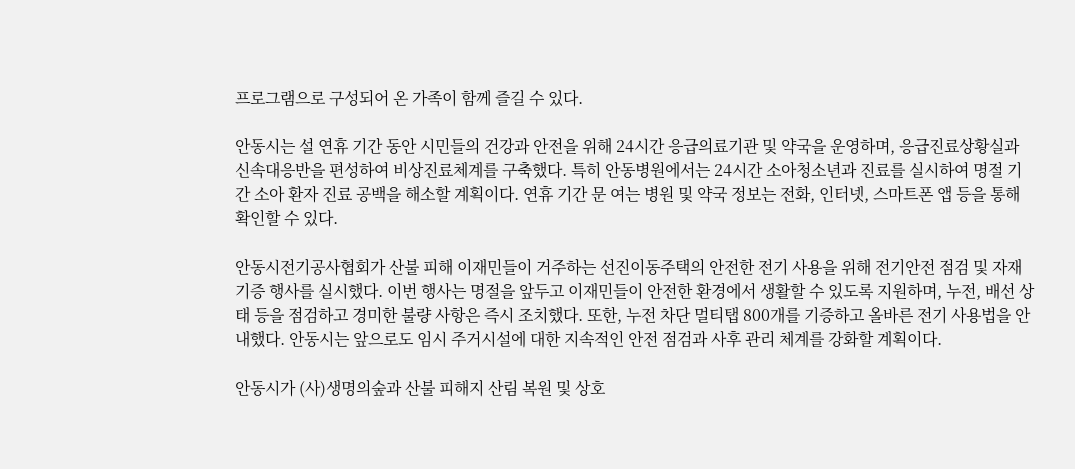프로그램으로 구성되어 온 가족이 함께 즐길 수 있다.

안동시는 설 연휴 기간 동안 시민들의 건강과 안전을 위해 24시간 응급의료기관 및 약국을 운영하며, 응급진료상황실과 신속대응반을 편성하여 비상진료체계를 구축했다. 특히 안동병원에서는 24시간 소아청소년과 진료를 실시하여 명절 기간 소아 환자 진료 공백을 해소할 계획이다. 연휴 기간 문 여는 병원 및 약국 정보는 전화, 인터넷, 스마트폰 앱 등을 통해 확인할 수 있다.

안동시전기공사협회가 산불 피해 이재민들이 거주하는 선진이동주택의 안전한 전기 사용을 위해 전기안전 점검 및 자재 기증 행사를 실시했다. 이번 행사는 명절을 앞두고 이재민들이 안전한 환경에서 생활할 수 있도록 지원하며, 누전, 배선 상태 등을 점검하고 경미한 불량 사항은 즉시 조치했다. 또한, 누전 차단 멀티탭 800개를 기증하고 올바른 전기 사용법을 안내했다. 안동시는 앞으로도 임시 주거시설에 대한 지속적인 안전 점검과 사후 관리 체계를 강화할 계획이다.

안동시가 (사)생명의숲과 산불 피해지 산림 복원 및 상호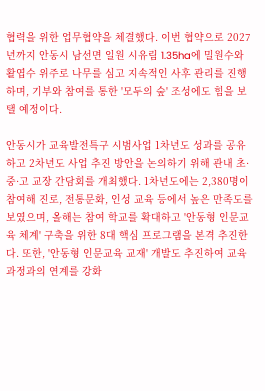협력을 위한 업무협약을 체결했다. 이번 협약으로 2027년까지 안동시 남선면 일원 시유림 1.35ha에 밀원수와 활엽수 위주로 나무를 심고 지속적인 사후 관리를 진행하며, 기부와 참여를 통한 '모두의 숲' 조성에도 힘을 보탤 예정이다.

안동시가 교육발전특구 시범사업 1차년도 성과를 공유하고 2차년도 사업 추진 방안을 논의하기 위해 관내 초·중·고 교장 간담회를 개최했다. 1차년도에는 2,380명이 참여해 진로, 전통문화, 인성 교육 등에서 높은 만족도를 보였으며, 올해는 참여 학교를 확대하고 '안동형 인문교육 체계' 구축을 위한 8대 핵심 프로그램을 본격 추진한다. 또한, '안동형 인문교육 교재' 개발도 추진하여 교육과정과의 연계를 강화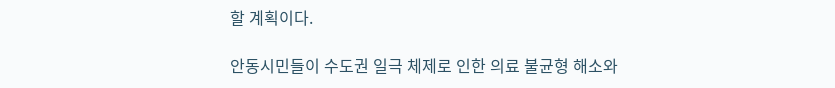할 계획이다.

안동시민들이 수도권 일극 체제로 인한 의료 불균형 해소와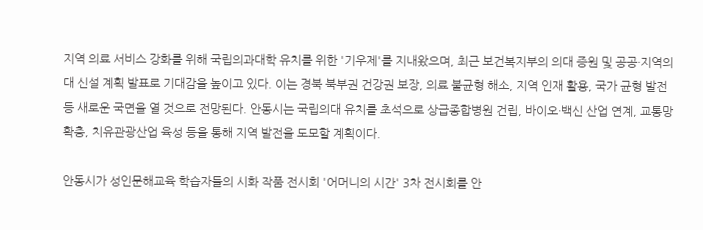지역 의료 서비스 강화를 위해 국립의과대학 유치를 위한 '기우제'를 지내왔으며, 최근 보건복지부의 의대 증원 및 공공·지역의대 신설 계획 발표로 기대감을 높이고 있다. 이는 경북 북부권 건강권 보장, 의료 불균형 해소, 지역 인재 활용, 국가 균형 발전 등 새로운 국면을 열 것으로 전망된다. 안동시는 국립의대 유치를 초석으로 상급종합병원 건립, 바이오·백신 산업 연계, 교통망 확충, 치유관광산업 육성 등을 통해 지역 발전을 도모할 계획이다.

안동시가 성인문해교육 학습자들의 시화 작품 전시회 '어머니의 시간' 3차 전시회를 안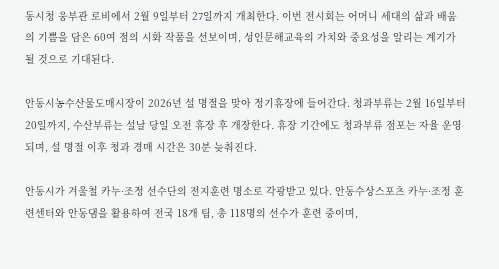동시청 웅부관 로비에서 2월 9일부터 27일까지 개최한다. 이번 전시회는 어머니 세대의 삶과 배움의 기쁨을 담은 60여 점의 시화 작품을 선보이며, 성인문해교육의 가치와 중요성을 알리는 계기가 될 것으로 기대된다.

안동시농수산물도매시장이 2026년 설 명절을 맞아 정기휴장에 들어간다. 청과부류는 2월 16일부터 20일까지, 수산부류는 설날 당일 오전 휴장 후 개장한다. 휴장 기간에도 청과부류 점포는 자율 운영되며, 설 명절 이후 청과 경매 시간은 30분 늦춰진다.

안동시가 겨울철 카누·조정 선수단의 전지훈련 명소로 각광받고 있다. 안동수상스포츠 카누·조정 훈련센터와 안동댐을 활용하여 전국 18개 팀, 총 118명의 선수가 훈련 중이며,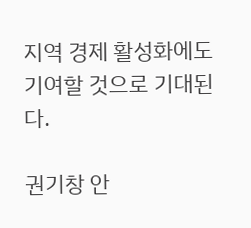지역 경제 활성화에도 기여할 것으로 기대된다.

권기창 안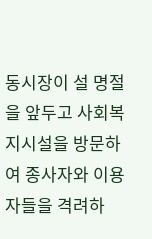동시장이 설 명절을 앞두고 사회복지시설을 방문하여 종사자와 이용자들을 격려하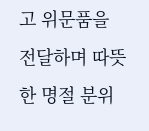고 위문품을 전달하며 따뜻한 명절 분위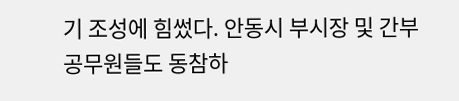기 조성에 힘썼다. 안동시 부시장 및 간부 공무원들도 동참하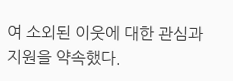여 소외된 이웃에 대한 관심과 지원을 약속했다.